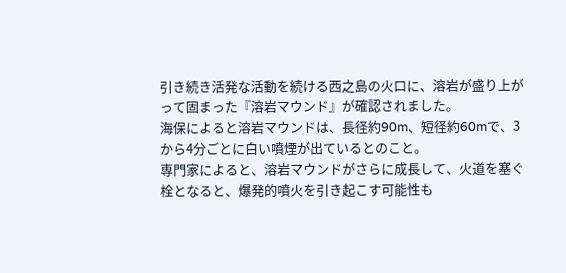引き続き活発な活動を続ける西之島の火口に、溶岩が盛り上がって固まった『溶岩マウンド』が確認されました。
海保によると溶岩マウンドは、長径約90m、短径約60mで、3から4分ごとに白い噴煙が出ているとのこと。
専門家によると、溶岩マウンドがさらに成長して、火道を塞ぐ栓となると、爆発的噴火を引き起こす可能性も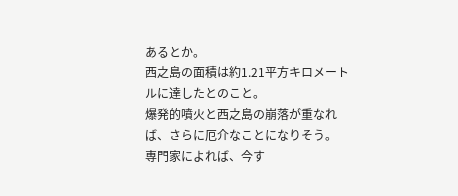あるとか。
西之島の面積は約1.21平方キロメートルに達したとのこと。
爆発的噴火と西之島の崩落が重なれば、さらに厄介なことになりそう。
専門家によれば、今す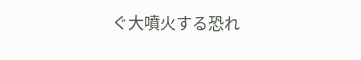ぐ大噴火する恐れ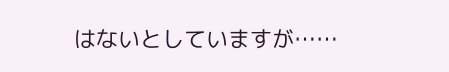はないとしていますが……